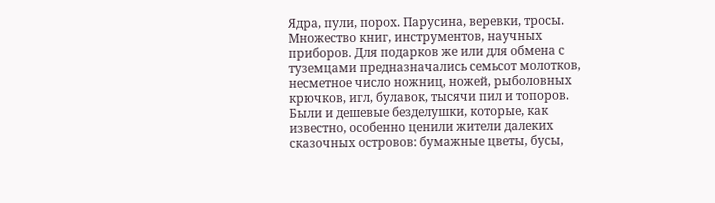Ядра, пули, порох. Парусина, веревки, тросы. Множество книг, инструментов, научных приборов. Для подарков же или для обмена с туземцами предназначались семьсот молотков, несметное число ножниц, ножей, рыболовных крючков, игл, булавок, тысячи пил и топоров. Были и дешевые безделушки, которые, как известно, особенно ценили жители далеких сказочных островов: бумажные цветы, бусы,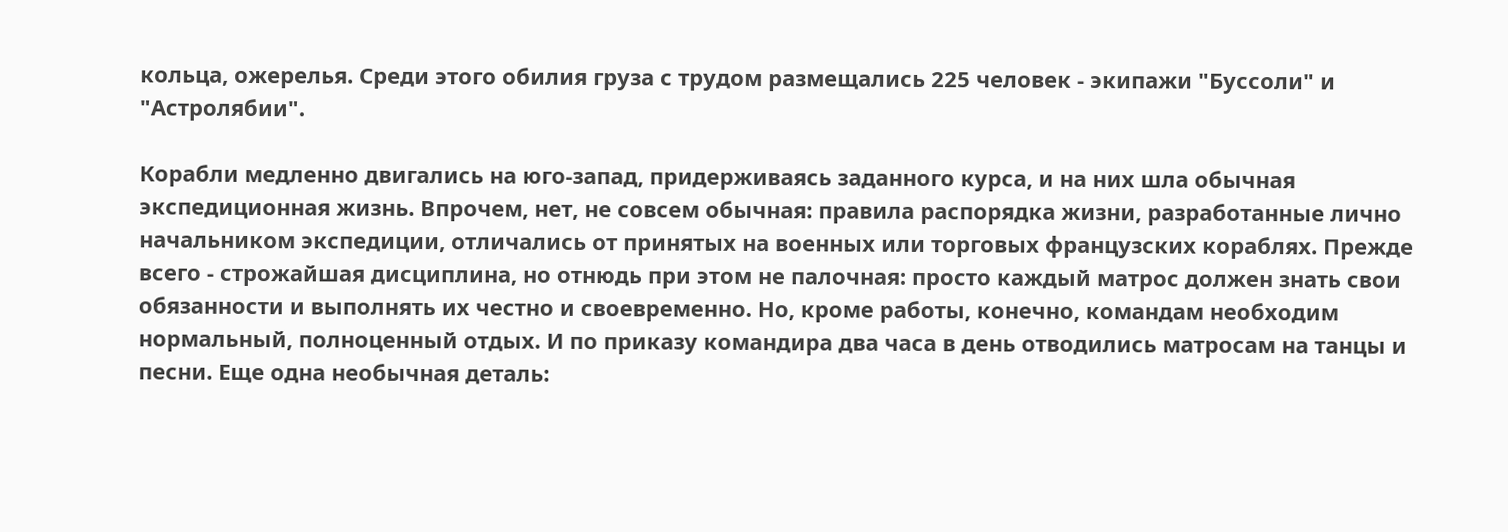кольца, ожерелья. Среди этого обилия груза с трудом размещались 225 человек - экипажи "Буссоли" и "Астролябии".

Корабли медленно двигались на юго-запад, придерживаясь заданного курса, и на них шла обычная экспедиционная жизнь. Впрочем, нет, не совсем обычная: правила распорядка жизни, разработанные лично начальником экспедиции, отличались от принятых на военных или торговых французских кораблях. Прежде всего - строжайшая дисциплина, но отнюдь при этом не палочная: просто каждый матрос должен знать свои обязанности и выполнять их честно и своевременно. Но, кроме работы, конечно, командам необходим нормальный, полноценный отдых. И по приказу командира два часа в день отводились матросам на танцы и песни. Еще одна необычная деталь: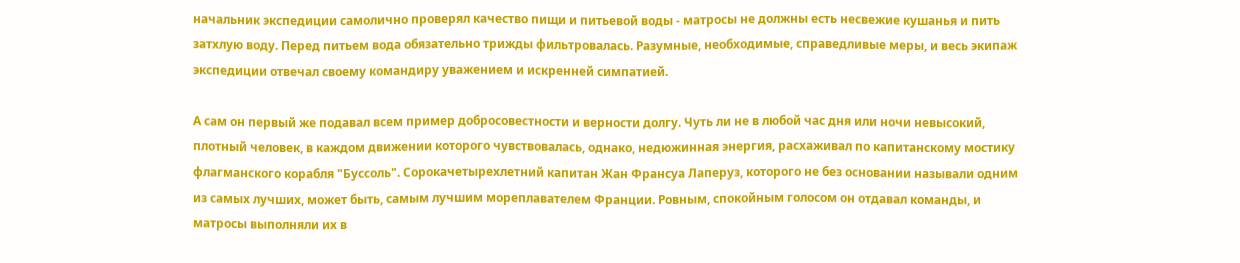начальник экспедиции самолично проверял качество пищи и питьевой воды - матросы не должны есть несвежие кушанья и пить затхлую воду. Перед питьем вода обязательно трижды фильтровалась. Разумные, необходимые, справедливые меры, и весь экипаж экспедиции отвечал своему командиру уважением и искренней симпатией.

А сам он первый же подавал всем пример добросовестности и верности долгу. Чуть ли не в любой час дня или ночи невысокий, плотный человек, в каждом движении которого чувствовалась, однако, недюжинная энергия, расхаживал по капитанскому мостику флагманского корабля "Буссоль". Сорокачетырехлетний капитан Жан Франсуа Лаперуз, которого не без основании называли одним из самых лучших, может быть, самым лучшим мореплавателем Франции. Ровным, спокойным голосом он отдавал команды, и матросы выполняли их в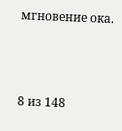мгновение ока.



8 из 148